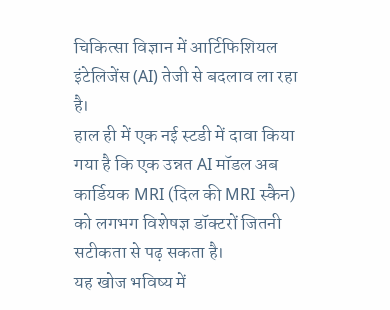चिकित्सा विज्ञान में आर्टिफिशियल इंटेलिजेंस (AI) तेजी से बदलाव ला रहा है।
हाल ही में एक नई स्टडी में दावा किया गया है कि एक उन्नत AI मॉडल अब कार्डियक MRI (दिल की MRI स्कैन) को लगभग विशेषज्ञ डॉक्टरों जितनी सटीकता से पढ़ सकता है।
यह खोज भविष्य में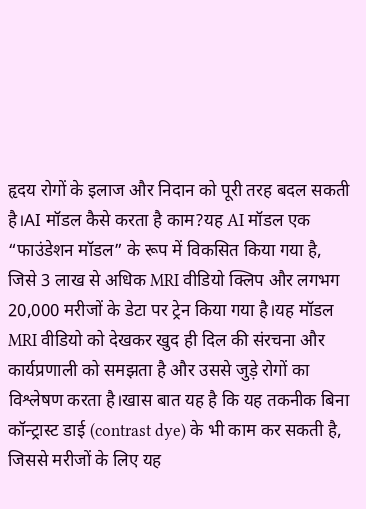हृदय रोगों के इलाज और निदान को पूरी तरह बदल सकती है।AI मॉडल कैसे करता है काम?यह AI मॉडल एक “फाउंडेशन मॉडल” के रूप में विकसित किया गया है, जिसे 3 लाख से अधिक MRI वीडियो क्लिप और लगभग 20,000 मरीजों के डेटा पर ट्रेन किया गया है।यह मॉडल MRI वीडियो को देखकर खुद ही दिल की संरचना और कार्यप्रणाली को समझता है और उससे जुड़े रोगों का विश्लेषण करता है।खास बात यह है कि यह तकनीक बिना कॉन्ट्रास्ट डाई (contrast dye) के भी काम कर सकती है, जिससे मरीजों के लिए यह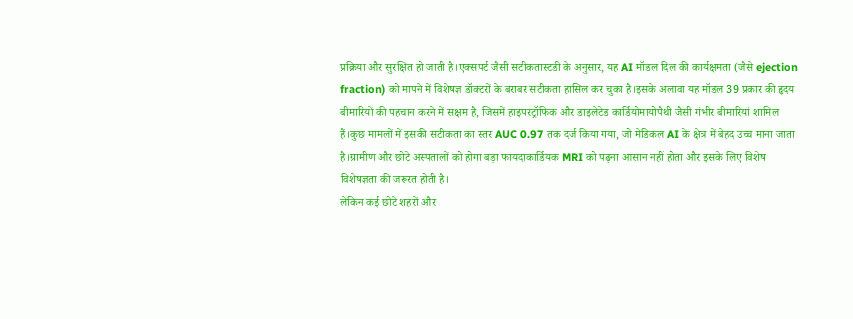प्रक्रिया और सुरक्षित हो जाती है।एक्सपर्ट जैसी सटीकतास्टडी के अनुसार, यह AI मॉडल दिल की कार्यक्षमता (जैसे ejection fraction) को मापने में विशेषज्ञ डॉक्टरों के बराबर सटीकता हासिल कर चुका है।इसके अलावा यह मॉडल 39 प्रकार की हृदय बीमारियों की पहचान करने में सक्षम है, जिसमें हाइपरट्रॉफिक और डाइलेटेड कार्डियोमायोपैथी जैसी गंभीर बीमारियां शामिल हैं।कुछ मामलों में इसकी सटीकता का स्तर AUC 0.97 तक दर्ज किया गया, जो मेडिकल AI के क्षेत्र में बेहद उच्च माना जाता है।ग्रामीण और छोटे अस्पतालों को होगा बड़ा फायदाकार्डियक MRI को पढ़ना आसान नहीं होता और इसके लिए विशेष विशेषज्ञता की जरूरत होती है।
लेकिन कई छोटे शहरों और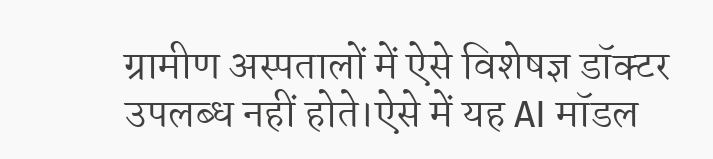ग्रामीण अस्पतालों में ऐसे विशेषज्ञ डॉक्टर उपलब्ध नहीं होते।ऐसे में यह AI मॉडल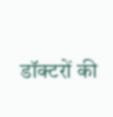डॉक्टरों की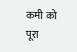कमी को पूरा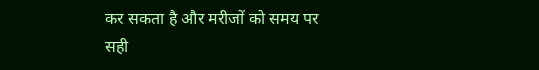कर सकता है और मरीजों को समय पर सही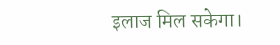इलाज मिल सकेगा।